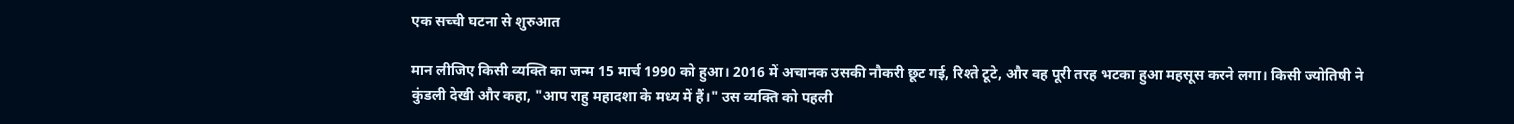एक सच्ची घटना से शुरुआत

मान लीजिए किसी व्यक्ति का जन्म 15 मार्च 1990 को हुआ। 2016 में अचानक उसकी नौकरी छूट गई, रिश्ते टूटे, और वह पूरी तरह भटका हुआ महसूस करने लगा। किसी ज्योतिषी ने कुंडली देखी और कहा, "आप राहु महादशा के मध्य में हैं।" उस व्यक्ति को पहली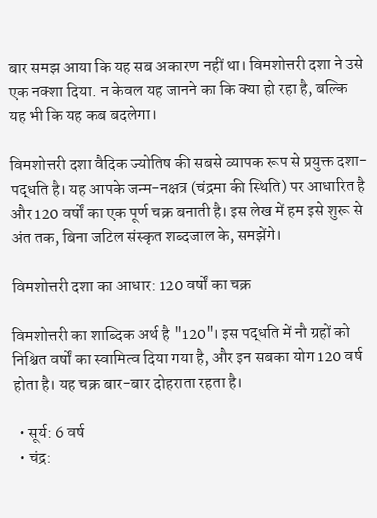बार समझ आया कि यह सब अकारण नहीं था। विमशोत्तरी दशा ने उसे एक नक्शा दिया. न केवल यह जानने का कि क्या हो रहा है, बल्कि यह भी कि यह कब बदलेगा।

विमशोत्तरी दशा वैदिक ज्योतिष की सबसे व्यापक रूप से प्रयुक्त दशा-पद्धति है। यह आपके जन्म-नक्षत्र (चंद्रमा की स्थिति) पर आधारित है और 120 वर्षों का एक पूर्ण चक्र बनाती है। इस लेख में हम इसे शुरू से अंत तक, बिना जटिल संस्कृत शब्दजाल के, समझेंगे।

विमशोत्तरी दशा का आधार: 120 वर्षों का चक्र

विमशोत्तरी का शाब्दिक अर्थ है "120"। इस पद्धति में नौ ग्रहों को निश्चित वर्षों का स्वामित्व दिया गया है, और इन सबका योग 120 वर्ष होता है। यह चक्र बार-बार दोहराता रहता है।

  • सूर्य: 6 वर्ष
  • चंद्र: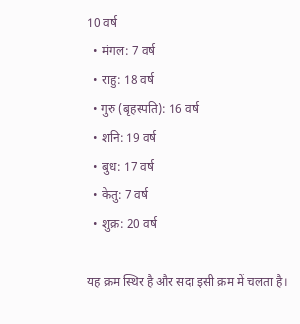10 वर्ष
  • मंगल: 7 वर्ष
  • राहु: 18 वर्ष
  • गुरु (बृहस्पति): 16 वर्ष
  • शनि: 19 वर्ष
  • बुध: 17 वर्ष
  • केतु: 7 वर्ष
  • शुक्र: 20 वर्ष

यह क्रम स्थिर है और सदा इसी क्रम में चलता है।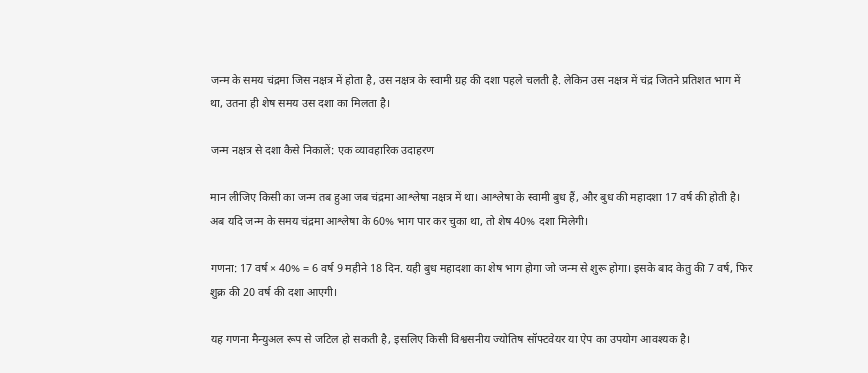जन्म के समय चंद्रमा जिस नक्षत्र में होता है, उस नक्षत्र के स्वामी ग्रह की दशा पहले चलती है. लेकिन उस नक्षत्र में चंद्र जितने प्रतिशत भाग में था, उतना ही शेष समय उस दशा का मिलता है।

जन्म नक्षत्र से दशा कैसे निकालें: एक व्यावहारिक उदाहरण

मान लीजिए किसी का जन्म तब हुआ जब चंद्रमा आश्लेषा नक्षत्र में था। आश्लेषा के स्वामी बुध हैं, और बुध की महादशा 17 वर्ष की होती है। अब यदि जन्म के समय चंद्रमा आश्लेषा के 60% भाग पार कर चुका था, तो शेष 40% दशा मिलेगी।

गणना: 17 वर्ष × 40% = 6 वर्ष 9 महीने 18 दिन. यही बुध महादशा का शेष भाग होगा जो जन्म से शुरू होगा। इसके बाद केतु की 7 वर्ष, फिर शुक्र की 20 वर्ष की दशा आएगी।

यह गणना मैन्युअल रूप से जटिल हो सकती है, इसलिए किसी विश्वसनीय ज्योतिष सॉफ्टवेयर या ऐप का उपयोग आवश्यक है।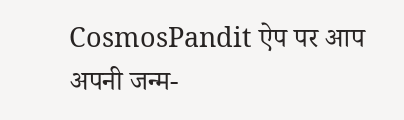CosmosPandit ऐप पर आप अपनी जन्म-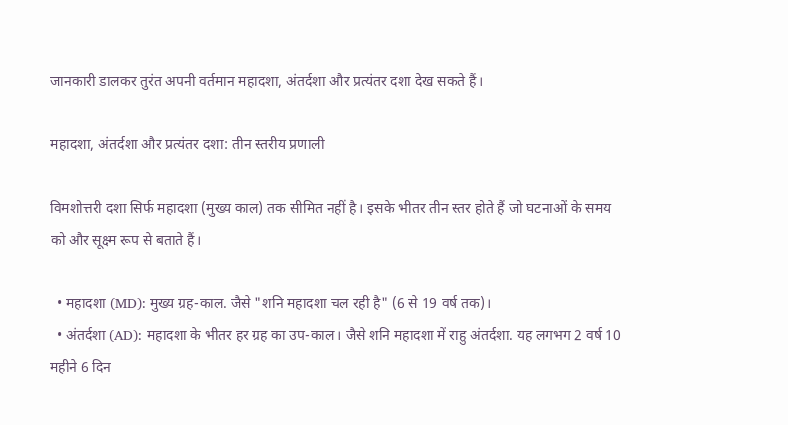जानकारी डालकर तुरंत अपनी वर्तमान महादशा, अंतर्दशा और प्रत्यंतर दशा देख सकते हैं।

महादशा, अंतर्दशा और प्रत्यंतर दशा: तीन स्तरीय प्रणाली

विमशोत्तरी दशा सिर्फ महादशा (मुख्य काल) तक सीमित नहीं है। इसके भीतर तीन स्तर होते हैं जो घटनाओं के समय को और सूक्ष्म रूप से बताते हैं।

  • महादशा (MD): मुख्य ग्रह-काल. जैसे "शनि महादशा चल रही है" (6 से 19 वर्ष तक)।
  • अंतर्दशा (AD): महादशा के भीतर हर ग्रह का उप-काल। जैसे शनि महादशा में राहु अंतर्दशा. यह लगभग 2 वर्ष 10 महीने 6 दिन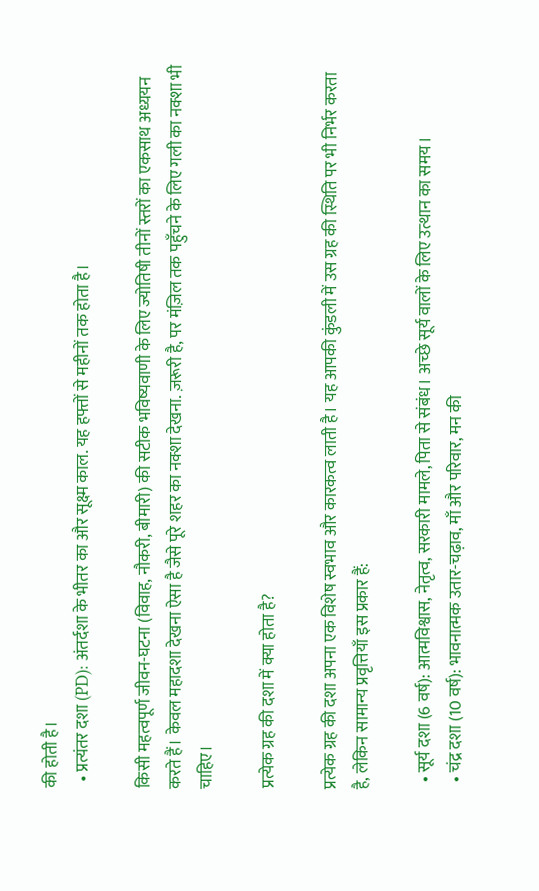की होती है।
  • प्रत्यंतर दशा (PD): अंतर्दशा के भीतर का और सूक्ष्म काल. यह हफ्तों से महीनों तक होता है।

किसी महत्वपूर्ण जीवन-घटना (विवाह, नौकरी, बीमारी) की सटीक भविष्यवाणी के लिए ज्योतिषी तीनों स्तरों का एकसाथ अध्ययन करते हैं। केवल महादशा देखना ऐसा है जैसे पूरे शहर का नक्शा देखना. ज़रूरी है, पर मंज़िल तक पहुँचने के लिए गली का नक्शा भी चाहिए।

प्रत्येक ग्रह की दशा में क्या होता है?

प्रत्येक ग्रह की दशा अपना एक विशेष स्वभाव और कारकत्व लाती है। यह आपकी कुंडली में उस ग्रह की स्थिति पर भी निर्भर करता है, लेकिन सामान्य प्रवृत्तियाँ इस प्रकार हैं:

  • सूर्य दशा (6 वर्ष): आत्मविश्वास, नेतृत्व, सरकारी मामले, पिता से संबंध। अच्छे सूर्य वालों के लिए उत्थान का समय।
  • चंद्र दशा (10 वर्ष): भावनात्मक उतार-चढ़ाव, माँ और परिवार, मन की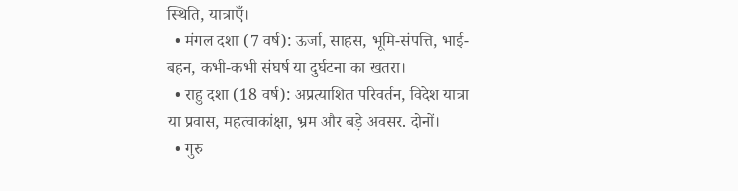स्थिति, यात्राएँ।
  • मंगल दशा (7 वर्ष): ऊर्जा, साहस, भूमि-संपत्ति, भाई-बहन, कभी-कभी संघर्ष या दुर्घटना का खतरा।
  • राहु दशा (18 वर्ष): अप्रत्याशित परिवर्तन, विदेश यात्रा या प्रवास, महत्वाकांक्षा, भ्रम और बड़े अवसर. दोनों।
  • गुरु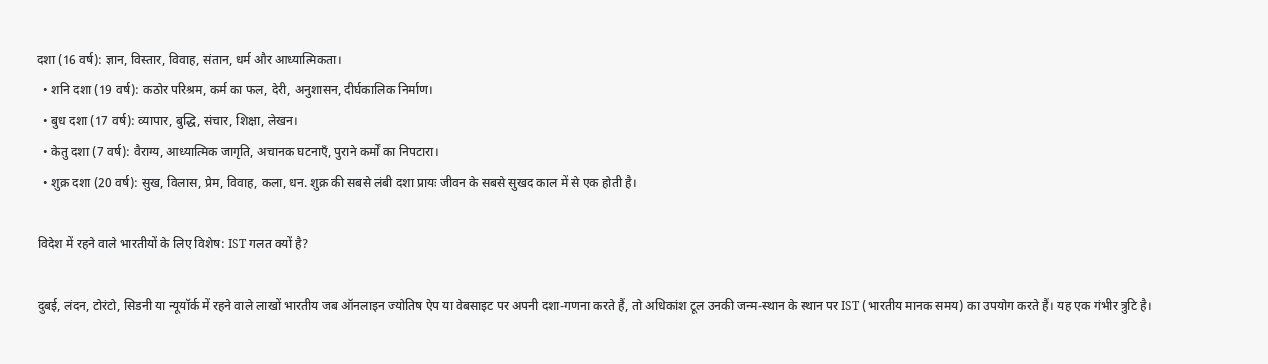दशा (16 वर्ष): ज्ञान, विस्तार, विवाह, संतान, धर्म और आध्यात्मिकता।
  • शनि दशा (19 वर्ष): कठोर परिश्रम, कर्म का फल, देरी, अनुशासन, दीर्घकालिक निर्माण।
  • बुध दशा (17 वर्ष): व्यापार, बुद्धि, संचार, शिक्षा, लेखन।
  • केतु दशा (7 वर्ष): वैराग्य, आध्यात्मिक जागृति, अचानक घटनाएँ, पुराने कर्मों का निपटारा।
  • शुक्र दशा (20 वर्ष): सुख, विलास, प्रेम, विवाह, कला, धन. शुक्र की सबसे लंबी दशा प्रायः जीवन के सबसे सुखद काल में से एक होती है।

विदेश में रहने वाले भारतीयों के लिए विशेष: IST गलत क्यों है?

दुबई, लंदन, टोरंटो, सिडनी या न्यूयॉर्क में रहने वाले लाखों भारतीय जब ऑनलाइन ज्योतिष ऐप या वेबसाइट पर अपनी दशा-गणना करते हैं, तो अधिकांश टूल उनकी जन्म-स्थान के स्थान पर IST (भारतीय मानक समय) का उपयोग करते हैं। यह एक गंभीर त्रुटि है।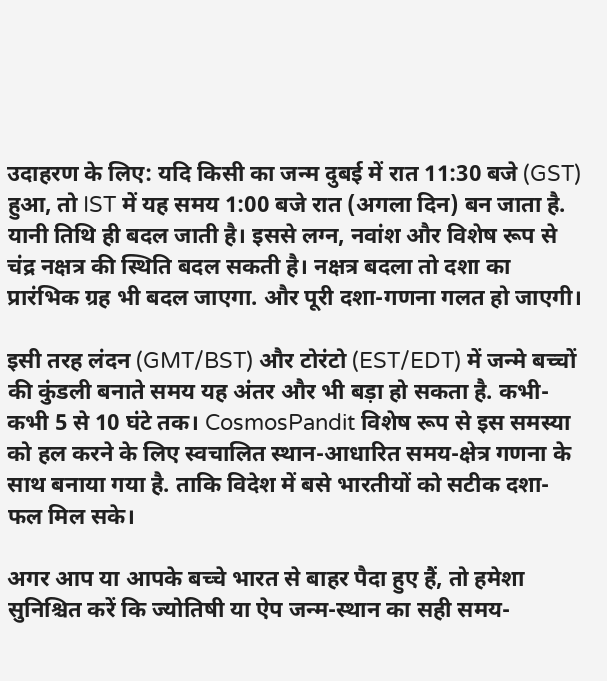उदाहरण के लिए: यदि किसी का जन्म दुबई में रात 11:30 बजे (GST) हुआ, तो IST में यह समय 1:00 बजे रात (अगला दिन) बन जाता है. यानी तिथि ही बदल जाती है। इससे लग्न, नवांश और विशेष रूप से चंद्र नक्षत्र की स्थिति बदल सकती है। नक्षत्र बदला तो दशा का प्रारंभिक ग्रह भी बदल जाएगा. और पूरी दशा-गणना गलत हो जाएगी।

इसी तरह लंदन (GMT/BST) और टोरंटो (EST/EDT) में जन्मे बच्चों की कुंडली बनाते समय यह अंतर और भी बड़ा हो सकता है. कभी-कभी 5 से 10 घंटे तक। CosmosPandit विशेष रूप से इस समस्या को हल करने के लिए स्वचालित स्थान-आधारित समय-क्षेत्र गणना के साथ बनाया गया है. ताकि विदेश में बसे भारतीयों को सटीक दशा-फल मिल सके।

अगर आप या आपके बच्चे भारत से बाहर पैदा हुए हैं, तो हमेशा सुनिश्चित करें कि ज्योतिषी या ऐप जन्म-स्थान का सही समय-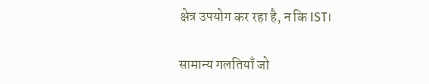क्षेत्र उपयोग कर रहा है, न कि IST।

सामान्य गलतियाँ जो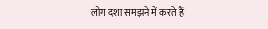लोग दशा समझने में करते हैं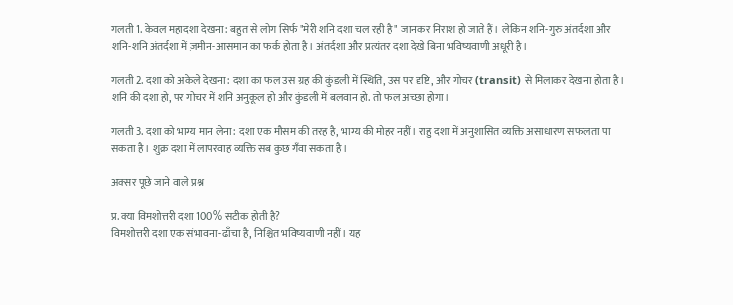गलती 1. केवल महादशा देखना: बहुत से लोग सिर्फ "मेरी शनि दशा चल रही है" जानकर निराश हो जाते हैं। लेकिन शनि-गुरु अंतर्दशा और शनि-शनि अंतर्दशा में ज़मीन-आसमान का फर्क होता है। अंतर्दशा और प्रत्यंतर दशा देखे बिना भविष्यवाणी अधूरी है।

गलती 2. दशा को अकेले देखना: दशा का फल उस ग्रह की कुंडली में स्थिति, उस पर दृष्टि, और गोचर (transit) से मिलाकर देखना होता है। शनि की दशा हो, पर गोचर में शनि अनुकूल हो और कुंडली में बलवान हो. तो फल अच्छा होगा।

गलती 3. दशा को भाग्य मान लेना: दशा एक मौसम की तरह है, भाग्य की मोहर नहीं। राहु दशा में अनुशासित व्यक्ति असाधारण सफलता पा सकता है। शुक्र दशा में लापरवाह व्यक्ति सब कुछ गँवा सकता है।

अक्सर पूछे जाने वाले प्रश्न

प्र. क्या विमशोत्तरी दशा 100% सटीक होती है?
विमशोत्तरी दशा एक संभावना-ढाँचा है, निश्चित भविष्यवाणी नहीं। यह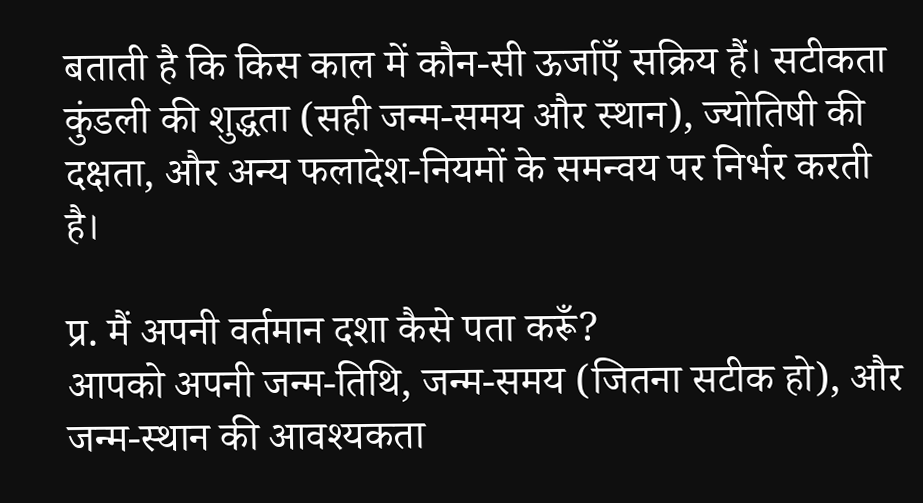बताती है कि किस काल में कौन-सी ऊर्जाएँ सक्रिय हैं। सटीकता कुंडली की शुद्धता (सही जन्म-समय और स्थान), ज्योतिषी की दक्षता, और अन्य फलादेश-नियमों के समन्वय पर निर्भर करती है।

प्र. मैं अपनी वर्तमान दशा कैसे पता करूँ?
आपको अपनी जन्म-तिथि, जन्म-समय (जितना सटीक हो), और जन्म-स्थान की आवश्यकता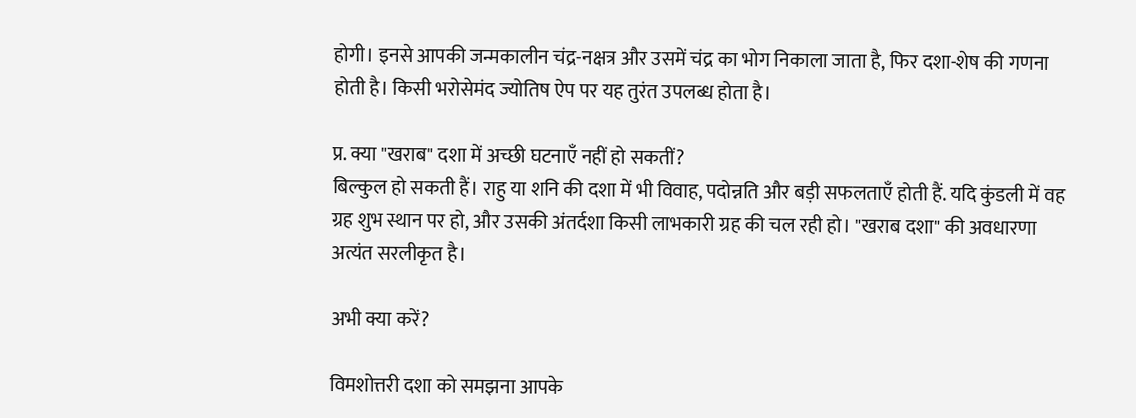होगी। इनसे आपकी जन्मकालीन चंद्र-नक्षत्र और उसमें चंद्र का भोग निकाला जाता है, फिर दशा-शेष की गणना होती है। किसी भरोसेमंद ज्योतिष ऐप पर यह तुरंत उपलब्ध होता है।

प्र. क्या "खराब" दशा में अच्छी घटनाएँ नहीं हो सकतीं?
बिल्कुल हो सकती हैं। राहु या शनि की दशा में भी विवाह, पदोन्नति और बड़ी सफलताएँ होती हैं. यदि कुंडली में वह ग्रह शुभ स्थान पर हो, और उसकी अंतर्दशा किसी लाभकारी ग्रह की चल रही हो। "खराब दशा" की अवधारणा अत्यंत सरलीकृत है।

अभी क्या करें?

विमशोत्तरी दशा को समझना आपके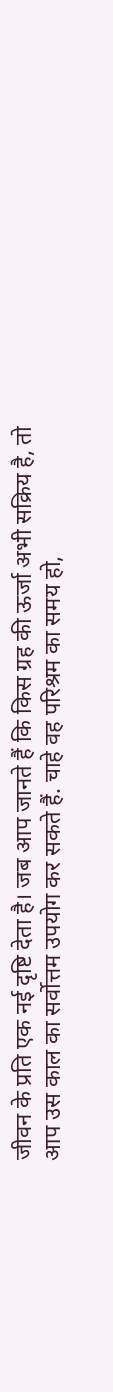जीवन के प्रति एक नई दृष्टि देता है। जब आप जानते हैं कि किस ग्रह की ऊर्जा अभी सक्रिय है, तो आप उस काल का सर्वोत्तम उपयोग कर सकते हैं. चाहे वह परिश्रम का समय हो,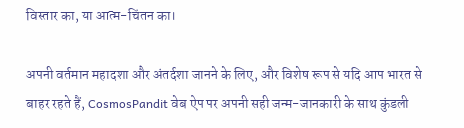विस्तार का, या आत्म-चिंतन का।

अपनी वर्तमान महादशा और अंतर्दशा जानने के लिए, और विशेष रूप से यदि आप भारत से बाहर रहते हैं, CosmosPandit वेब ऐप पर अपनी सही जन्म-जानकारी के साथ कुंडली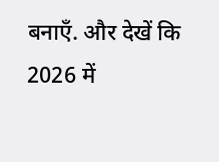बनाएँ. और देखें कि 2026 में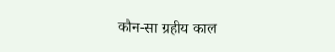कौन-सा ग्रहीय काल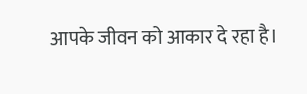आपके जीवन को आकार दे रहा है।